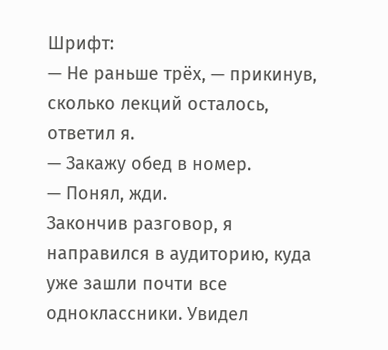Шрифт:
— Не раньше трёх, — прикинув, сколько лекций осталось, ответил я.
— Закажу обед в номер.
— Понял, жди.
Закончив разговор, я направился в аудиторию, куда уже зашли почти все одноклассники. Увидел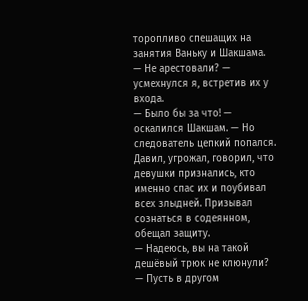торопливо спешащих на занятия Ваньку и Шакшама.
— Не арестовали? — усмехнулся я, встретив их у входа.
— Было бы за что! — оскалился Шакшам. — Но следователь цепкий попался. Давил, угрожал, говорил, что девушки признались, кто именно спас их и поубивал всех злыдней. Призывал сознаться в содеянном, обещал защиту.
— Надеюсь, вы на такой дешёвый трюк не клюнули?
— Пусть в другом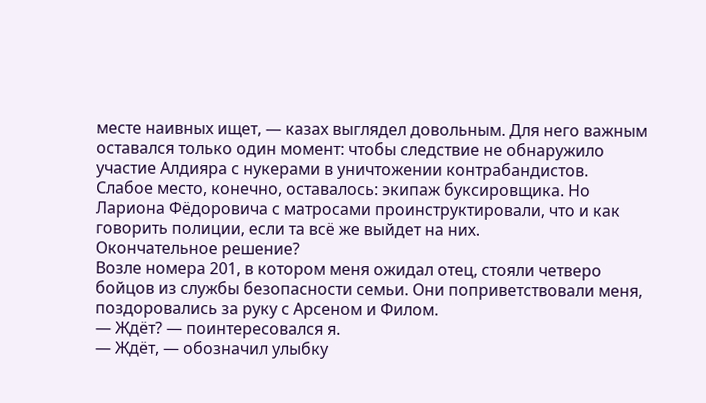месте наивных ищет, — казах выглядел довольным. Для него важным оставался только один момент: чтобы следствие не обнаружило участие Алдияра с нукерами в уничтожении контрабандистов. Слабое место, конечно, оставалось: экипаж буксировщика. Но Лариона Фёдоровича с матросами проинструктировали, что и как говорить полиции, если та всё же выйдет на них.
Окончательное решение?
Возле номера 201, в котором меня ожидал отец, стояли четверо бойцов из службы безопасности семьи. Они поприветствовали меня, поздоровались за руку с Арсеном и Филом.
— Ждёт? — поинтересовался я.
— Ждёт, — обозначил улыбку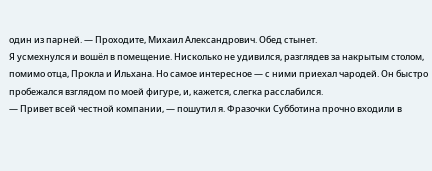один из парней. — Проходите, Михаил Александрович. Обед стынет.
Я усмехнулся и вошёл в помещение. Нисколько не удивился, разглядев за накрытым столом, помимо отца, Прокла и Ильхана. Но самое интересное — с ними приехал чародей. Он быстро пробежался взглядом по моей фигуре, и, кажется, слегка расслабился.
— Привет всей честной компании, — пошутил я. Фразочки Субботина прочно входили в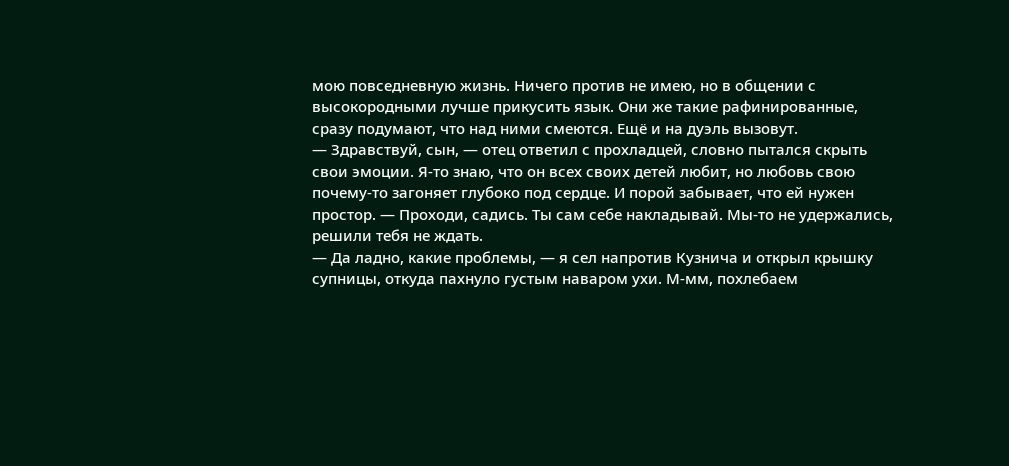мою повседневную жизнь. Ничего против не имею, но в общении с высокородными лучше прикусить язык. Они же такие рафинированные, сразу подумают, что над ними смеются. Ещё и на дуэль вызовут.
— Здравствуй, сын, — отец ответил с прохладцей, словно пытался скрыть свои эмоции. Я-то знаю, что он всех своих детей любит, но любовь свою почему-то загоняет глубоко под сердце. И порой забывает, что ей нужен простор. — Проходи, садись. Ты сам себе накладывай. Мы-то не удержались, решили тебя не ждать.
— Да ладно, какие проблемы, — я сел напротив Кузнича и открыл крышку супницы, откуда пахнуло густым наваром ухи. М-мм, похлебаем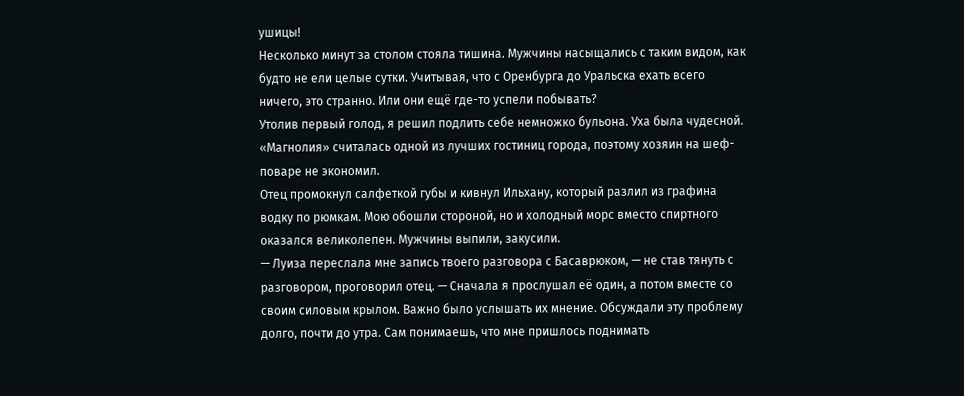ушицы!
Несколько минут за столом стояла тишина. Мужчины насыщались с таким видом, как будто не ели целые сутки. Учитывая, что с Оренбурга до Уральска ехать всего ничего, это странно. Или они ещё где-то успели побывать?
Утолив первый голод, я решил подлить себе немножко бульона. Уха была чудесной. «Магнолия» считалась одной из лучших гостиниц города, поэтому хозяин на шеф-поваре не экономил.
Отец промокнул салфеткой губы и кивнул Ильхану, который разлил из графина водку по рюмкам. Мою обошли стороной, но и холодный морс вместо спиртного оказался великолепен. Мужчины выпили, закусили.
— Луиза переслала мне запись твоего разговора с Басаврюком, — не став тянуть с разговором, проговорил отец. — Сначала я прослушал её один, а потом вместе со своим силовым крылом. Важно было услышать их мнение. Обсуждали эту проблему долго, почти до утра. Сам понимаешь, что мне пришлось поднимать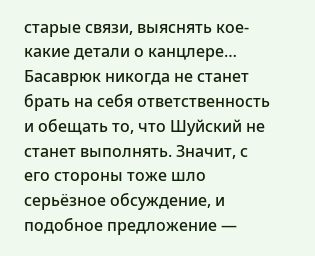старые связи, выяснять кое-какие детали о канцлере… Басаврюк никогда не станет брать на себя ответственность и обещать то, что Шуйский не станет выполнять. Значит, с его стороны тоже шло серьёзное обсуждение, и подобное предложение —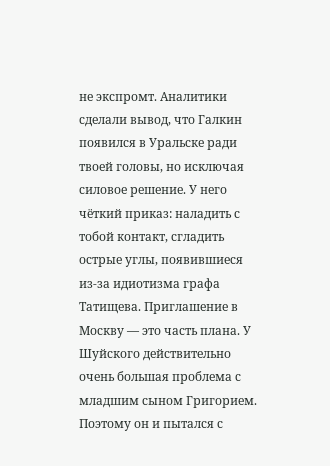не экспромт. Аналитики сделали вывод, что Галкин появился в Уральске ради твоей головы, но исключая силовое решение. У него чёткий приказ: наладить с тобой контакт, сгладить острые углы, появившиеся из-за идиотизма графа Татищева. Приглашение в Москву — это часть плана. У Шуйского действительно очень большая проблема с младшим сыном Григорием. Поэтому он и пытался с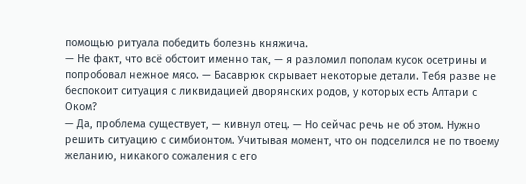помощью ритуала победить болезнь княжича.
— Не факт, что всё обстоит именно так, — я разломил пополам кусок осетрины и попробовал нежное мясо. — Басаврюк скрывает некоторые детали. Тебя разве не беспокоит ситуация с ликвидацией дворянских родов, у которых есть Алтари с Оком?
— Да, проблема существует, — кивнул отец. — Но сейчас речь не об этом. Нужно решить ситуацию с симбионтом. Учитывая момент, что он подселился не по твоему желанию, никакого сожаления с его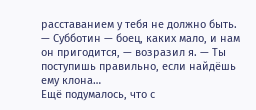расставанием у тебя не должно быть.
— Субботин — боец, каких мало, и нам он пригодится, — возразил я. — Ты поступишь правильно, если найдёшь ему клона…
Ещё подумалось, что с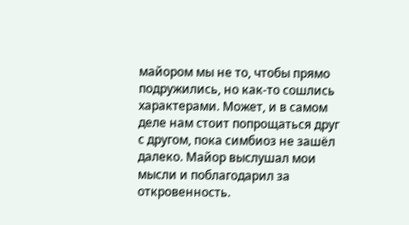майором мы не то, чтобы прямо подружились, но как-то сошлись характерами. Может, и в самом деле нам стоит попрощаться друг с другом, пока симбиоз не зашёл далеко. Майор выслушал мои мысли и поблагодарил за откровенность.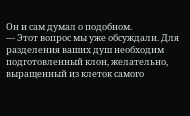Он и сам думал о подобном.
— Этот вопрос мы уже обсуждали. Для разделения ваших душ необходим подготовленный клон, желательно, выращенный из клеток самого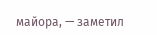майора, — заметил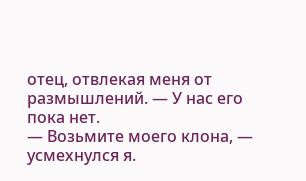отец, отвлекая меня от размышлений. — У нас его пока нет.
— Возьмите моего клона, — усмехнулся я.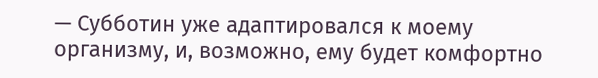— Субботин уже адаптировался к моему организму, и, возможно, ему будет комфортно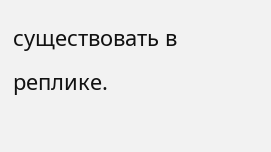существовать в реплике.